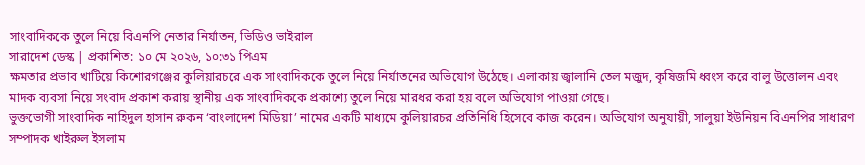সাংবাদিককে তুলে নিয়ে বিএনপি নেতার নির্যাতন, ভিডিও ভাইরাল
সারাদেশ ডেস্ক | প্রকাশিত: ১০ মে ২০২৬, ১০:৩১ পিএম
ক্ষমতার প্রভাব খাটিয়ে কিশোরগঞ্জের কুলিয়ারচরে এক সাংবাদিককে তুলে নিয়ে নির্যাতনের অভিযোগ উঠেছে। এলাকায় জ্বালানি তেল মজুদ, কৃষিজমি ধ্বংস করে বালু উত্তোলন এবং মাদক ব্যবসা নিয়ে সংবাদ প্রকাশ করায় স্থানীয় এক সাংবাদিককে প্রকাশ্যে তুলে নিয়ে মারধর করা হয় বলে অভিযোগ পাওয়া গেছে।
ভুক্তভোগী সাংবাদিক নাহিদুল হাসান রুকন ‘বাংলাদেশ মিডিয়া’ নামের একটি মাধ্যমে কুলিয়ারচর প্রতিনিধি হিসেবে কাজ করেন। অভিযোগ অনুযায়ী, সালুয়া ইউনিয়ন বিএনপির সাধারণ সম্পাদক খাইরুল ইসলাম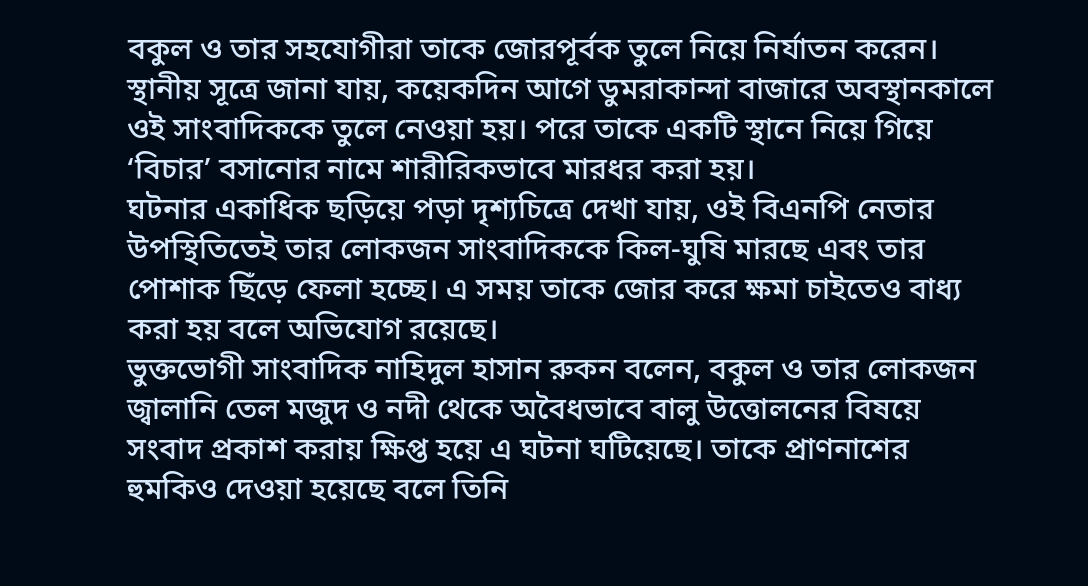বকুল ও তার সহযোগীরা তাকে জোরপূর্বক তুলে নিয়ে নির্যাতন করেন।
স্থানীয় সূত্রে জানা যায়, কয়েকদিন আগে ডুমরাকান্দা বাজারে অবস্থানকালে ওই সাংবাদিককে তুলে নেওয়া হয়। পরে তাকে একটি স্থানে নিয়ে গিয়ে ‘বিচার’ বসানোর নামে শারীরিকভাবে মারধর করা হয়।
ঘটনার একাধিক ছড়িয়ে পড়া দৃশ্যচিত্রে দেখা যায়, ওই বিএনপি নেতার উপস্থিতিতেই তার লোকজন সাংবাদিককে কিল-ঘুষি মারছে এবং তার পোশাক ছিঁড়ে ফেলা হচ্ছে। এ সময় তাকে জোর করে ক্ষমা চাইতেও বাধ্য করা হয় বলে অভিযোগ রয়েছে।
ভুক্তভোগী সাংবাদিক নাহিদুল হাসান রুকন বলেন, বকুল ও তার লোকজন জ্বালানি তেল মজুদ ও নদী থেকে অবৈধভাবে বালু উত্তোলনের বিষয়ে সংবাদ প্রকাশ করায় ক্ষিপ্ত হয়ে এ ঘটনা ঘটিয়েছে। তাকে প্রাণনাশের হুমকিও দেওয়া হয়েছে বলে তিনি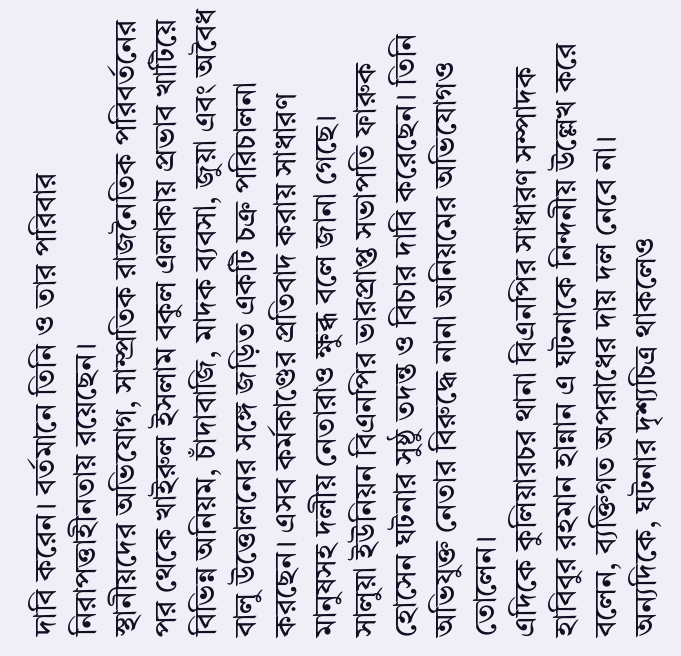দাবি করেন। বর্তমানে তিনি ও তার পরিবার নিরাপত্তাহীনতায় রয়েছেন।
স্থানীয়দের অভিযোগ, সাম্প্রতিক রাজনৈতিক পরিবর্তনের পর থেকে খাইরুল ইসলাম বকুল এলাকায় প্রভাব খাটিয়ে বিভিন্ন অনিয়ম, চাঁদাবাজি, মাদক ব্যবসা, জুয়া এবং অবৈধ বালু উত্তোলনের সঙ্গে জড়িত একটি চক্র পরিচালনা করছেন। এসব কর্মকাণ্ডের প্রতিবাদ করায় সাধারণ মানুষসহ দলীয় নেতারাও ক্ষুব্ধ বলে জানা গেছে।
সালুয়া ইউনিয়ন বিএনপির ভারপ্রাপ্ত সভাপতি ফারুক হোসেন ঘটনার সুষ্ঠু তদন্ত ও বিচার দাবি করেছেন। তিনি অভিযুক্ত নেতার বিরুদ্ধে নানা অনিয়মের অভিযোগও তোলেন।
এদিকে কুলিয়ারচর থানা বিএনপির সাধারণ সম্পাদক হাবিবুর রহমান হান্নান এ ঘটনাকে নিন্দনীয় উল্লেখ করে বলেন, ব্যক্তিগত অপরাধের দায় দল নেবে না।
অন্যদিকে, ঘটনার দৃশ্যচিত্র থাকলেও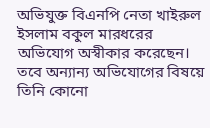অভিযুক্ত বিএনপি নেতা খাইরুল ইসলাম বকুল মারধরের অভিযোগ অস্বীকার করেছেন। তবে অন্যান্য অভিযোগের বিষয়ে তিনি কোনো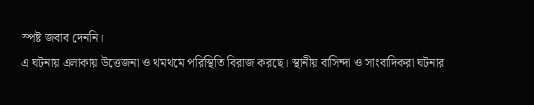স্পষ্ট জবাব দেননি।
এ ঘটনায় এলাকায় উত্তেজনা ও থমথমে পরিস্থিতি বিরাজ করছে। স্থানীয় বাসিন্দা ও সাংবাদিকরা ঘটনার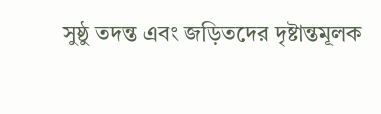সুষ্ঠু তদন্ত এবং জড়িতদের দৃষ্টান্তমূলক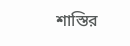শাস্তির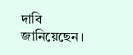দাবি জানিয়েছেন।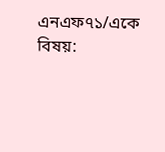এনএফ৭১/একে
বিষয়: